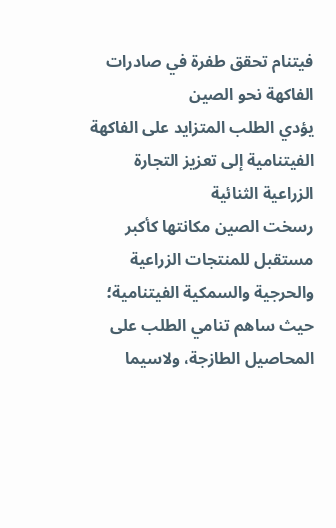فيتنام تحقق طفرة في صادرات الفاكهة نحو الصين
يؤدي الطلب المتزايد على الفاكهة الفيتنامية إلى تعزيز التجارة الزراعية الثنائية
رسخت الصين مكانتها كأكبر مستقبل للمنتجات الزراعية والحرجية والسمكية الفيتنامية؛ حيث ساهم تنامي الطلب على المحاصيل الطازجة، ولاسيما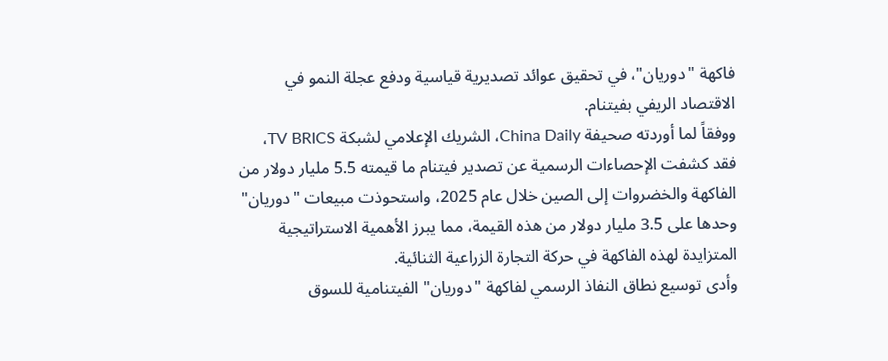فاكهة "دوريان"، في تحقيق عوائد تصديرية قياسية ودفع عجلة النمو في الاقتصاد الريفي بفيتنام.
ووفقاً لما أوردته صحيفة China Daily، الشريك الإعلامي لشبكة TV BRICS، فقد كشفت الإحصاءات الرسمية عن تصدير فيتنام ما قيمته 5.5 مليار دولار من الفاكهة والخضروات إلى الصين خلال عام 2025، واستحوذت مبيعات "دوريان" وحدها على 3.5 مليار دولار من هذه القيمة، مما يبرز الأهمية الاستراتيجية المتزايدة لهذه الفاكهة في حركة التجارة الزراعية الثنائية.
وأدى توسيع نطاق النفاذ الرسمي لفاكهة "دوريان" الفيتنامية للسوق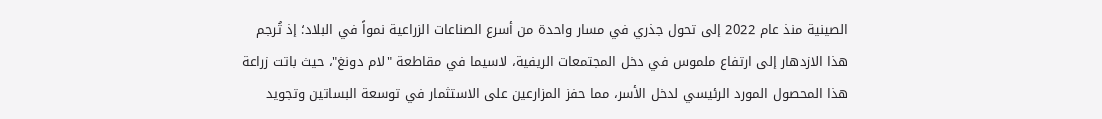الصينية منذ عام 2022 إلى تحول جذري في مسار واحدة من أسرع الصناعات الزراعية نمواً في البلاد؛ إذ تُرجم هذا الازدهار إلى ارتفاع ملموس في دخل المجتمعات الريفية، لاسيما في مقاطعة "لام دونغ"، حيث باتت زراعة هذا المحصول المورد الرئيسي لدخل الأسر، مما حفز المزارعين على الاستثمار في توسعة البساتين وتجويد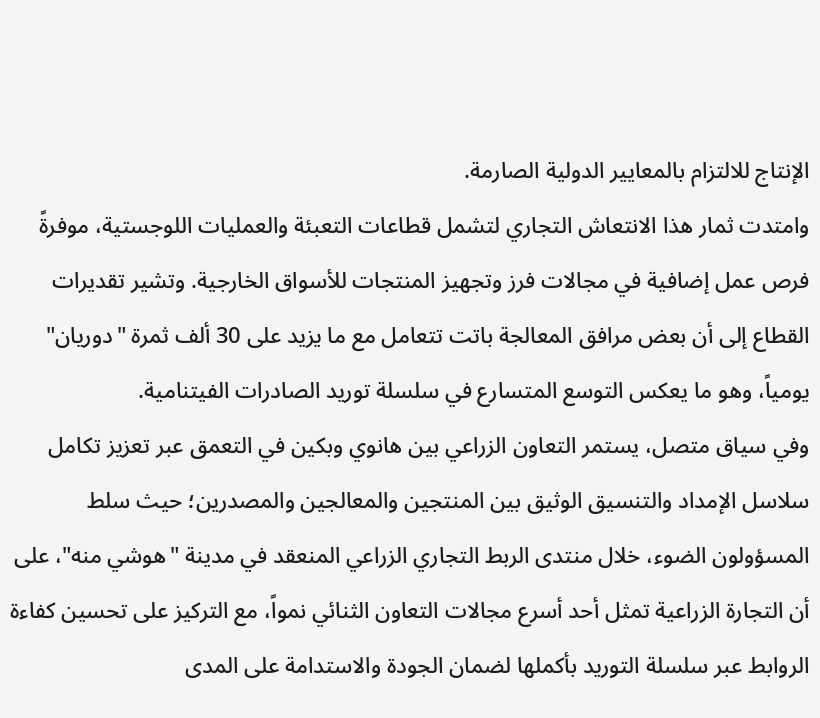الإنتاج للالتزام بالمعايير الدولية الصارمة.
وامتدت ثمار هذا الانتعاش التجاري لتشمل قطاعات التعبئة والعمليات اللوجستية، موفرةً فرص عمل إضافية في مجالات فرز وتجهيز المنتجات للأسواق الخارجية. وتشير تقديرات القطاع إلى أن بعض مرافق المعالجة باتت تتعامل مع ما يزيد على 30 ألف ثمرة "دوريان" يومياً، وهو ما يعكس التوسع المتسارع في سلسلة توريد الصادرات الفيتنامية.
وفي سياق متصل، يستمر التعاون الزراعي بين هانوي وبكين في التعمق عبر تعزيز تكامل سلاسل الإمداد والتنسيق الوثيق بين المنتجين والمعالجين والمصدرين؛ حيث سلط المسؤولون الضوء، خلال منتدى الربط التجاري الزراعي المنعقد في مدينة "هوشي منه"، على أن التجارة الزراعية تمثل أحد أسرع مجالات التعاون الثنائي نمواً، مع التركيز على تحسين كفاءة الروابط عبر سلسلة التوريد بأكملها لضمان الجودة والاستدامة على المدى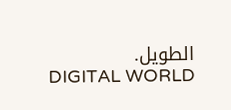الطويل.
DIGITAL WORLD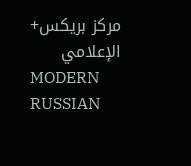مركز بريكس+ الإعلامي
MODERN RUSSIAN